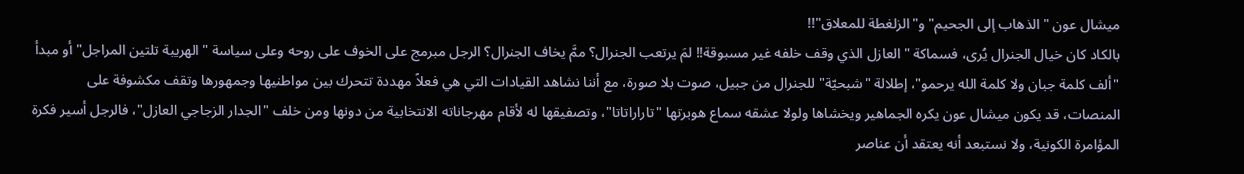ميشال عون "الذهاب إلى الجحيم" و"الزلغطة للمعلاق"!!
بالكاد كان خيال الجنرال يُرى، فسماكة "العازل الذي وقف خلفه غير مسبوقة!! لمَ يرتعب الجنرال؟ ممَّ يخاف الجنرال؟ الرجل مبرمج على الخوف على روحه وعلى سياسة "الهريبة تلتين المراجل" أو مبدأ "ألف كلمة جبان ولا كلمة الله يرحمو"، إطلالة "شبحيّة" للجنرال من جبيل، صوت بلا صورة، مع أننا نشاهد القيادات التي هي فعلاً مهددة تتحرك بين مواطنيها وجمهورها وتقف مكشوفة على المنصات، قد يكون ميشال عون يكره الجماهير ويخشاها ولولا عشقه سماع هوبرتها "تاراراتاتا"، وتصفيقها له لأقام مهرجاناته الانتخابية من دونها ومن خلف "الجدار الزجاجي العازل"، فالرجل أسير فكرة المؤامرة الكونية، ولا نستبعد أنه يعتقد أن عناصر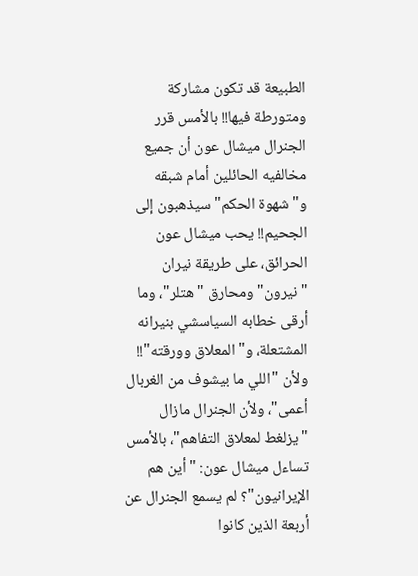الطبيعة قد تكون مشاركة ومتورطة فيها!! بالأمس قرر الجنرال ميشال عون أن جميع مخالفيه الحائلين أمام شبقه و"شهوة الحكم" سيذهبون إلى الجحيم!! يحب ميشال عون الحرائق، على طريقة نيران "نيرون" ومحارق "هتلر"، وما أرقى خطابه السياسشي بنيرانه المشتعلة، و"المعلاق وورقته"!!
ولأن "اللي ما بيشوف من الغربال أعمى"، ولأن الجنرال مازال "يزلغط لمعلاق التفاهم"، بالأمس تساءل ميشال عون: "أين هم الإيرانيون"؟ لم يسمع الجنرال عن أربعة الذين كانوا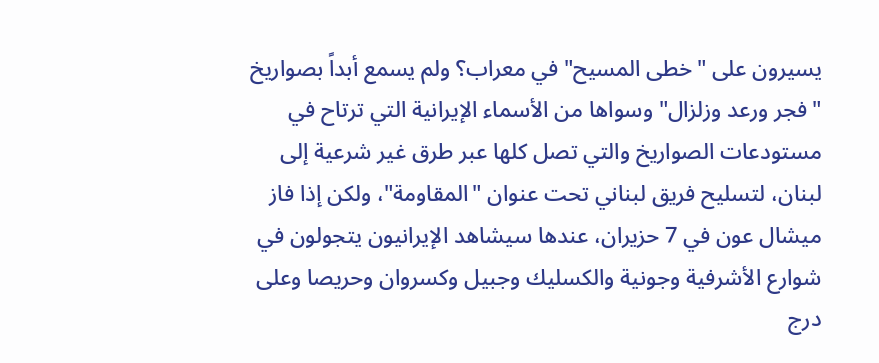يسيرون على "خطى المسيح" في معراب؟ ولم يسمع أبداً بصواريخ "فجر ورعد وزلزال" وسواها من الأسماء الإيرانية التي ترتاح في مستودعات الصواريخ والتي تصل كلها عبر طرق غير شرعية إلى لبنان، لتسليح فريق لبناني تحت عنوان "المقاومة"، ولكن إذا فاز ميشال عون في 7 حزيران، عندها سيشاهد الإيرانيون يتجولون في شوارع الأشرفية وجونية والكسليك وجبيل وكسروان وحريصا وعلى درج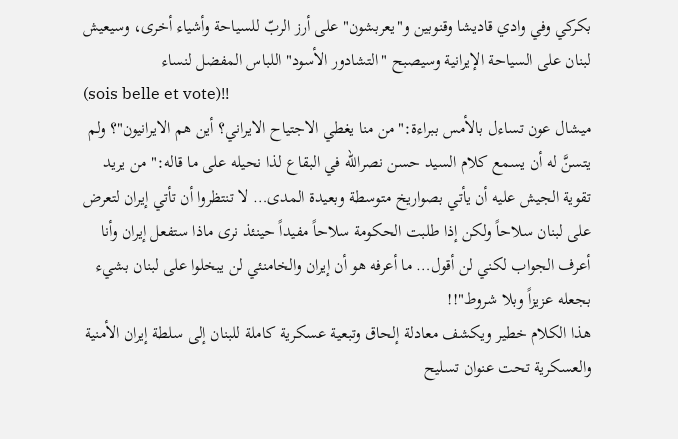بكركي وفي وادي قاديشا وقنوبين و"يعربشون" على أرز الربّ للسياحة وأشياء أخرى، وسيعيش لبنان على السياحة الإيرانية وسيصبح "التشادور الأسود" اللباس المفضل لنساء
(sois belle et vote)!!
ميشال عون تساءل بالأمس ببراءة:"من منا يغطي الاجتياح الايراني؟ أين هم الايرانيون"؟ ولم يتسنَّ له أن يسمع كلام السيد حسن نصرالله في البقاع لذا نحيله على ما قاله:" من يريد تقوية الجيش عليه أن يأتي بصواريخ متوسطة وبعيدة المدى… لا تنتظروا أن تأتي إيران لتعرض على لبنان سلاحاً ولكن إذا طلبت الحكومة سلاحاً مفيداً حينئذ نرى ماذا ستفعل إيران وأنا أعرف الجواب لكني لن أقول… ما أعرفه هو أن إيران والخامنئي لن يبخلوا على لبنان بشيء بجعله عزيزاً وبلا شروط"!!
هذا الكلام خطير ويكشف معادلة إلحاق وتبعية عسكرية كاملة للبنان إلى سلطة إيران الأمنية والعسكرية تحت عنوان تسليح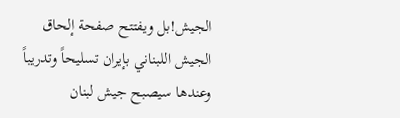الجيش!بل ويفتتح صفحة إلحاق الجيش اللبناني بإيران تسليحاً وتدريباً وعندها سيصبح جيش لبنان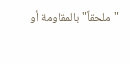"ملحقاً" بالمقاومة أو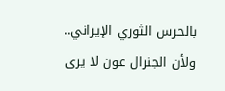بالحرس الثوري الإيراني.. ولأن الجنرال عون لا يرى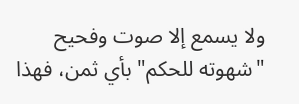ولا يسمع إلا صوت وفحيح "شهوته للحكم" بأي ثمن، فهذا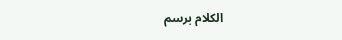الكلام برسم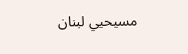مسيحيي لبنان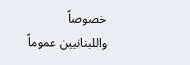خصوصاً واللبنانيين عموماً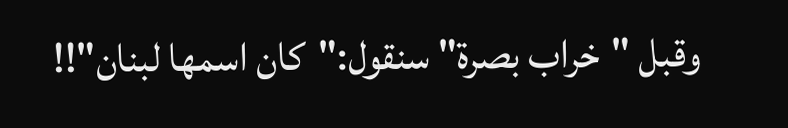وقبل "خراب بصرة" سنقول:"كان اسمها لبنان"!!